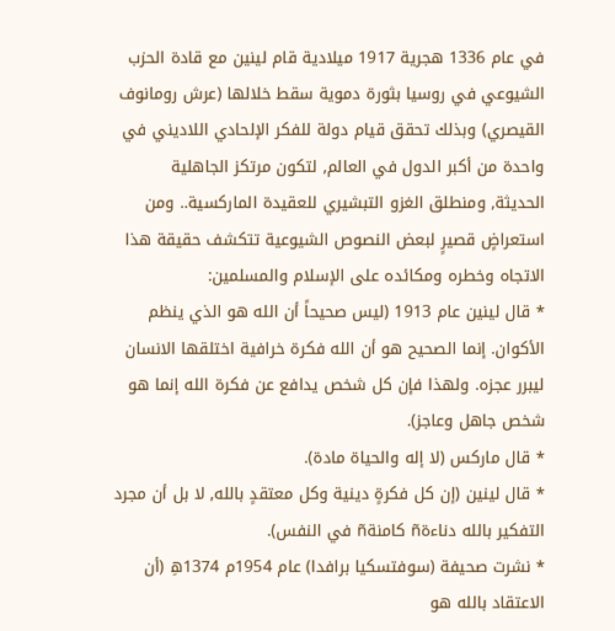في عام 1336 هجرية 1917 ميلادية قام لينين مع قادة الحزب الشيوعي في روسيا بثورة دموية سقط خلالها (عرش رومانوف القيصري) وبذلك تحقق قيام دولة للفكر الإلحادي اللاديني في واحدة من أكبر الدول في العالم, لتكون مرتكز الجاهلية الحديثة, ومنطلق الغزو التبشيري للعقيدة الماركسية.. ومن استعراضٍ قصيرٍ لبعض النصوص الشيوعية تتكشف حقيقة هذا الاتجاه وخطره ومكائده على الإسلام والمسلمين:
* قال لينين عام 1913 (ليس صحيحاً أن الله هو الذي ينظم الأكوان. إنما الصحيح هو أن الله فكرة خرافية اختلقها الانسان ليبرر عجزه. ولهذا فإن كل شخص يدافع عن فكرة الله إنما هو شخص جاهل وعاجز).
* قال ماركس (لا إله والحياة مادة).
* قال لينين (إن كل فكرةٍ دينية وكل معتقدٍ بالله, لا بل أن مجرد التفكير بالله دناءةñ كامنةñ في النفس).
* نشرت صحيفة (سوفتسكيا برافدا) عام 1954م 1374هِ (أن الاعتقاد بالله هو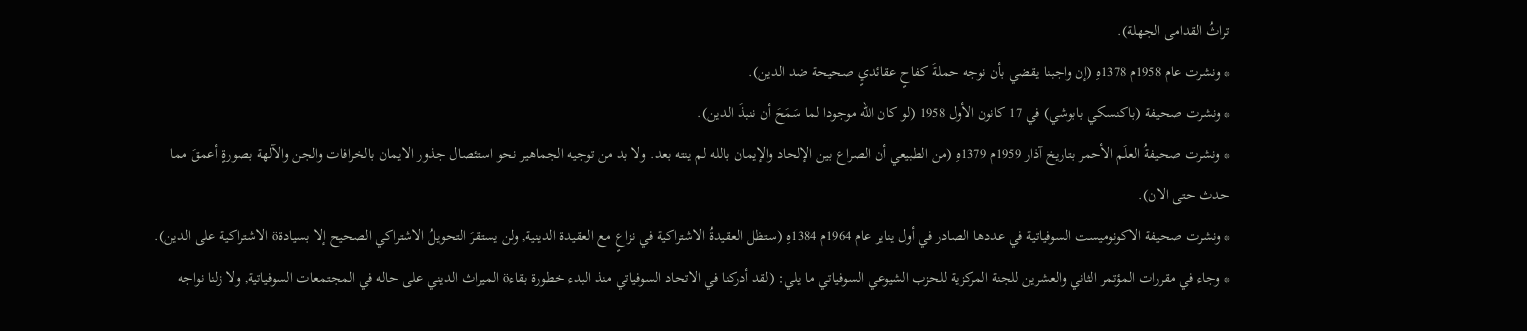تراثُ القدامى الجهلة).
* ونشرت عام 1958م 1378هِ (إن واجبنا يقضي بأن نوجه حملةَ كفاحٍ عقائديٍ صحيحة ضد الدين).
* ونشرت صحيفة (باكنسكي بابوشي) في 17 كانون الأول 1958 (لو كان الله موجودا لما سَمَحَ أن ننبذَ الدين).
* ونشرت صحيفةُ العلَم الأحمر بتاريخ آذار 1959م 1379هِ (من الطبيعي أن الصراع بين الإلحاد والإيمان بالله لم ينته بعد. ولا بد من توجيه الجماهير نحو استئصال جذور الايمان بالخرافات والجن والآلهة بصورةٍ أعمقَ مما حدث حتى الان).
* ونشرت صحيفة الاكونوميست السوفياتية في عددها الصادر في أول يناير عام 1964م 1384هِ (ستظل العقيدةُ الاشتراكية في نزاعٍ مع العقيدة الدينية, ولن يستقرَ التحويلُ الاشتراكي الصحيح إلا بسيادةö الاشتراكية على الدين).
* وجاء في مقررات المؤتمر الثاني والعشرين للجنة المركزية للحزب الشيوعي السوفياتي ما يلي: (لقد أدركنا في الاتحاد السوفياتي منذ البدء خطورة بقاءö الميراث الديني على حاله في المجتمعات السوفياتية, ولا زلنا نواجه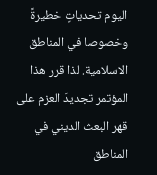اليوم تحدياتٍ خطيرةً وخصوصا في المناطق الاسلامية. لذا قرر هذا المؤتمر تجديدَ العزم على قهر البعث الديني في المناطق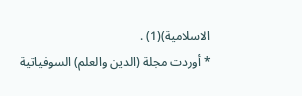الاسلامية)(1) .
* أوردت مجلة (الدين والعلم) السوفياتية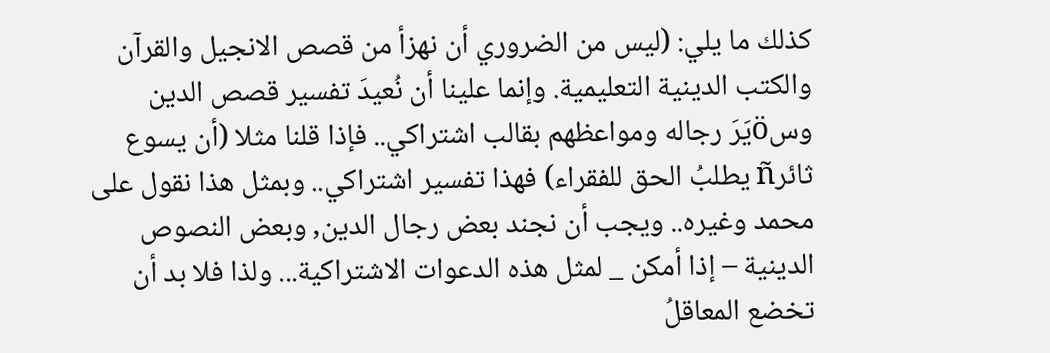كذلك ما يلي: (ليس من الضروري أن نهزأ من قصص الانجيل والقرآن والكتب الدينية التعليمية. وإنما علينا أن نُعيدَ تفسير قصص الدين وسöيَرَ رجاله ومواعظهم بقالب اشتراكي.. فإذا قلنا مثلا (أن يسوع ثائرñ يطلبُ الحق للفقراء) فهذا تفسير اشتراكي.. وبمثل هذا نقول على محمد وغيره.. ويجب أن نجند بعض رجال الدين, وبعض النصوص الدينية – إذا أمكن _ لمثل هذه الدعوات الاشتراكية... ولذا فلا بد أن تخضع المعاقلُ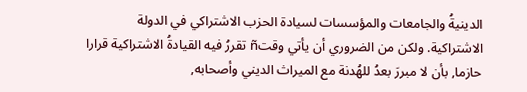الدينيةُ والجامعات والمؤسسات لسيادة الحزب الاشتراكي في الدولة الاشتراكية. ولكن من الضروري أن يأتي وقتñ تقررُ فيه القيادةُ الاشتراكية قرارا حازما, بأن لا مبررَ بعدُ للهُدنة مع الميراث الديني وأصحابه,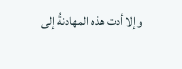وإلا أدت هذه المهادنةُ إلى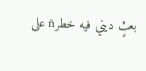بعثٍ ديني فيه خطرñ على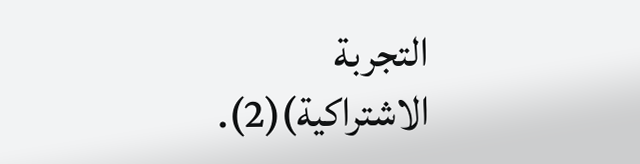التجربة الاشتراكية)(2).